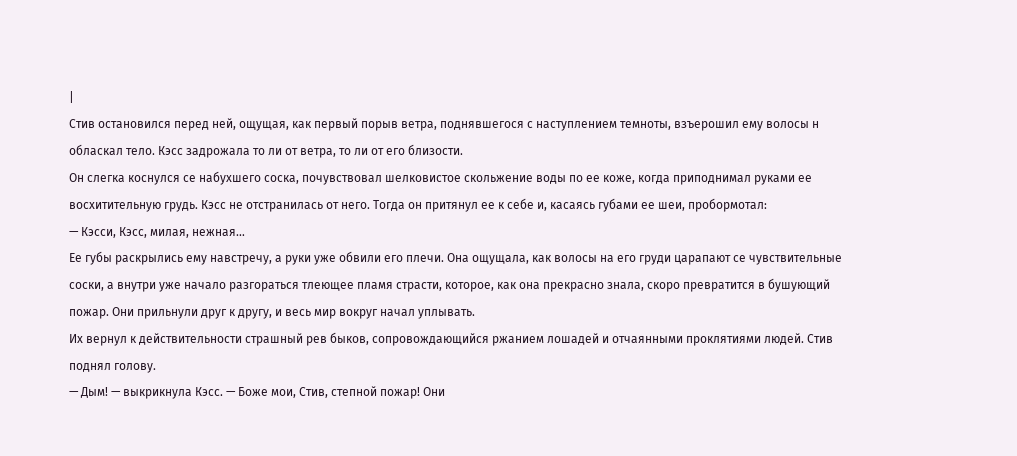|
Стив остановился перед ней, ощущая, как первый порыв ветра, поднявшегося с наступлением темноты, взъерошил ему волосы н обласкал тело. Кэсс задрожала то ли от ветра, то ли от его близости.
Он слегка коснулся се набухшего соска, почувствовал шелковистое скольжение воды по ее коже, когда приподнимал руками ее восхитительную грудь. Кэсс не отстранилась от него. Тогда он притянул ее к себе и, касаясь губами ее шеи, пробормотал:
— Кэсси, Кэсс, милая, нежная…
Ее губы раскрылись ему навстречу, а руки уже обвили его плечи. Она ощущала, как волосы на его груди царапают се чувствительные соски, а внутри уже начало разгораться тлеющее пламя страсти, которое, как она прекрасно знала, скоро превратится в бушующий пожар. Они прильнули друг к другу, и весь мир вокруг начал уплывать.
Их вернул к действительности страшный рев быков, сопровождающийся ржанием лошадей и отчаянными проклятиями людей. Стив поднял голову.
— Дым! — выкрикнула Кэсс. — Боже мои, Стив, степной пожар! Они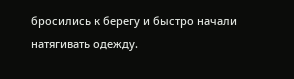бросились к берегу и быстро начали натягивать одежду.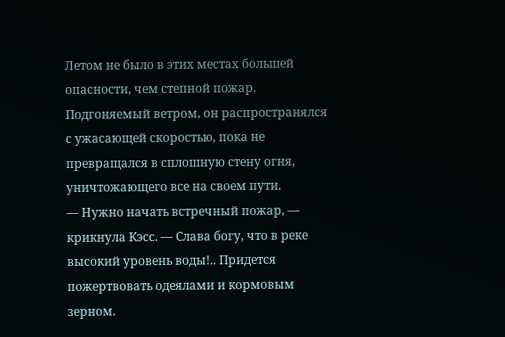Летом не было в этих местах большей опасности, чем степной пожар. Подгоняемый ветром, он распространялся с ужасающей скоростью, пока не превращался в сплошную стену огня, уничтожающего все на своем пути.
— Нужно начать встречный пожар, — крикнула Кэсс. — Слава богу, что в реке высокий уровень воды!.. Придется пожертвовать одеялами и кормовым зерном.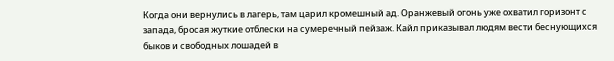Когда они вернулись в лагерь, там царил кромешный ад. Оранжевый огонь уже охватил горизонт с запада, бросая жуткие отблески на сумеречный пейзаж. Кайл приказывал людям вести беснующихся быков и свободных лошадей в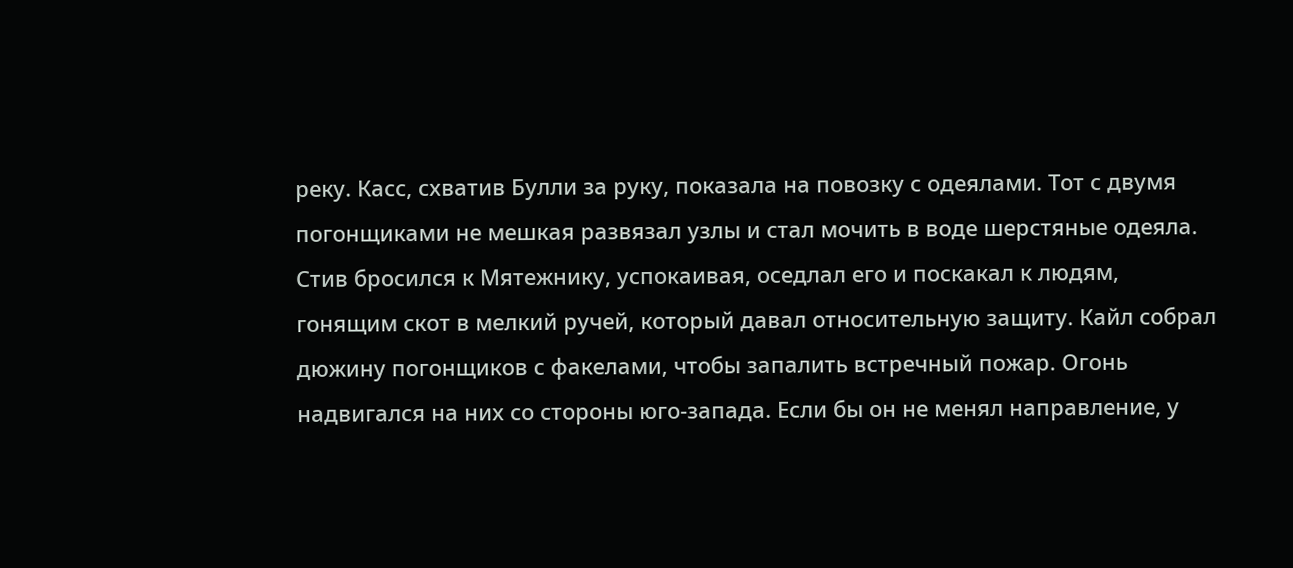реку. Касс, схватив Булли за руку, показала на повозку с одеялами. Тот с двумя погонщиками не мешкая развязал узлы и стал мочить в воде шерстяные одеяла.
Стив бросился к Мятежнику, успокаивая, оседлал его и поскакал к людям, гонящим скот в мелкий ручей, который давал относительную защиту. Кайл собрал дюжину погонщиков с факелами, чтобы запалить встречный пожар. Огонь надвигался на них со стороны юго-запада. Если бы он не менял направление, у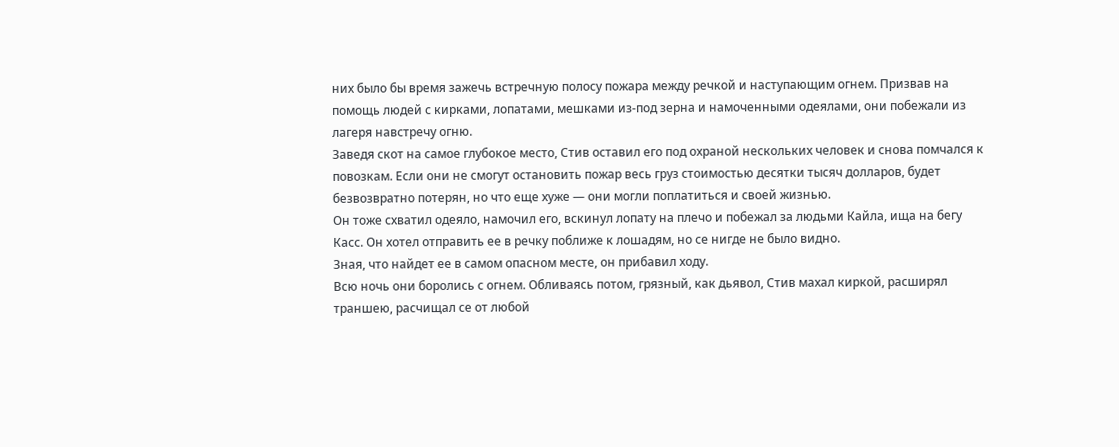них было бы время зажечь встречную полосу пожара между речкой и наступающим огнем. Призвав на помощь людей с кирками, лопатами, мешками из-под зерна и намоченными одеялами, они побежали из лагеря навстречу огню.
Заведя скот на самое глубокое место, Стив оставил его под охраной нескольких человек и снова помчался к повозкам. Если они не смогут остановить пожар весь груз стоимостью десятки тысяч долларов, будет безвозвратно потерян, но что еще хуже — они могли поплатиться и своей жизнью.
Он тоже схватил одеяло, намочил его, вскинул лопату на плечо и побежал за людьми Кайла, ища на бегу Касс. Он хотел отправить ее в речку поближе к лошадям, но се нигде не было видно.
Зная, что найдет ее в самом опасном месте, он прибавил ходу.
Всю ночь они боролись с огнем. Обливаясь потом, грязный, как дьявол, Стив махал киркой, расширял траншею, расчищал се от любой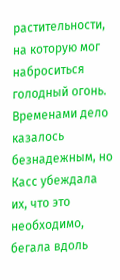растительности, на которую мог наброситься голодный огонь. Временами дело казалось безнадежным, но Касс убеждала их, что это необходимо, бегала вдоль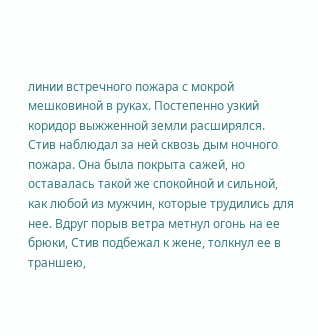линии встречного пожара с мокрой мешковиной в руках. Постепенно узкий коридор выжженной земли расширялся.
Стив наблюдал за ней сквозь дым ночного пожара. Она была покрыта сажей, но оставалась такой же спокойной и сильной, как любой из мужчин, которые трудились для нее. Вдруг порыв ветра метнул огонь на ее брюки, Стив подбежал к жене, толкнул ее в траншею,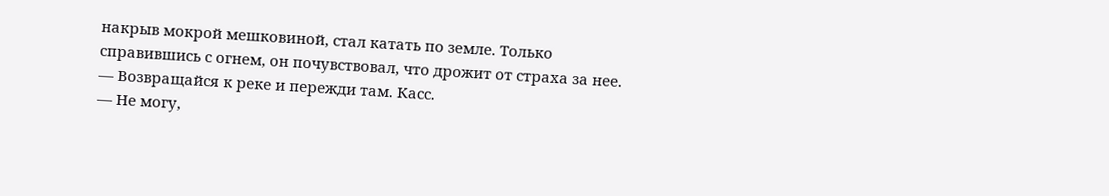накрыв мокрой мешковиной, стал катать по земле. Только справившись с огнем, он почувствовал, что дрожит от страха за нее.
— Возвращайся к реке и пережди там. Касс.
— Не могу,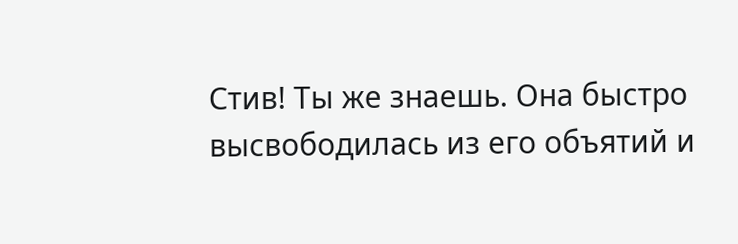Стив! Ты же знаешь. Она быстро высвободилась из его объятий и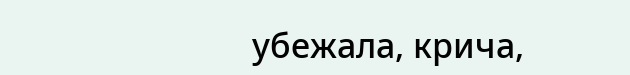убежала, крича,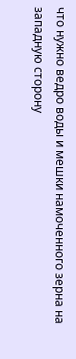что нужно ведро воды и мешки намоченного зерна на западную сторону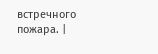встречного пожара. |